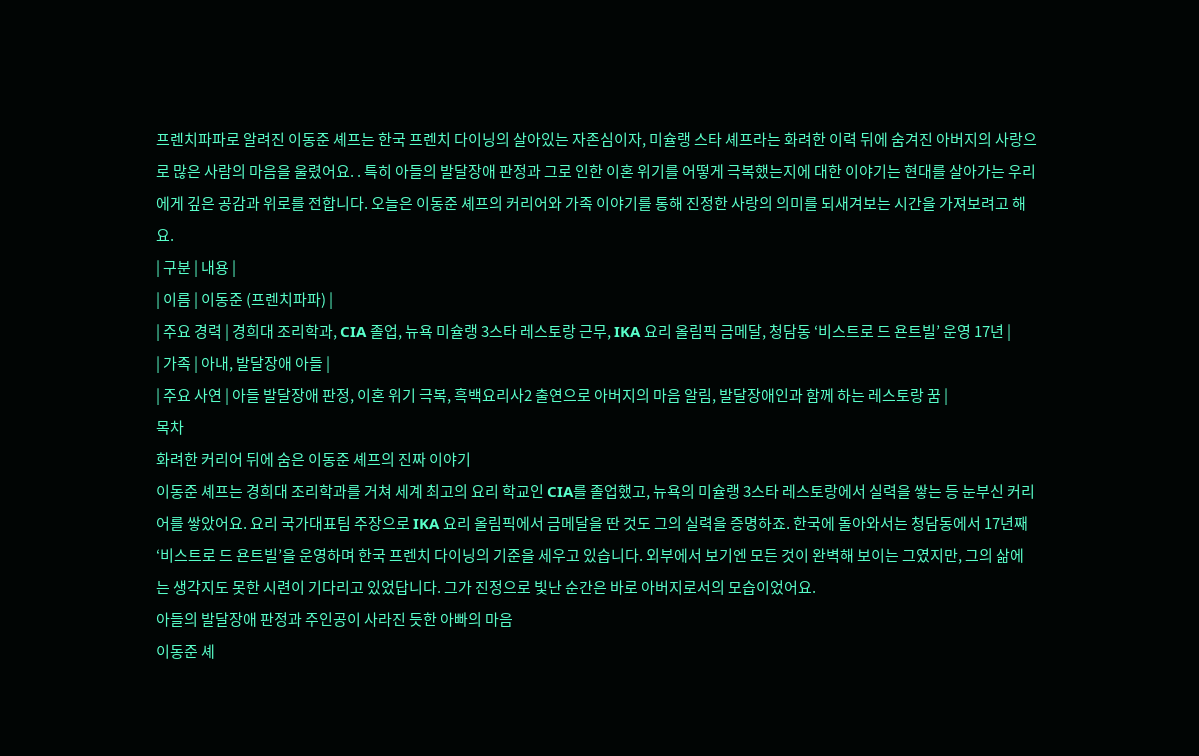프렌치파파로 알려진 이동준 셰프는 한국 프렌치 다이닝의 살아있는 자존심이자, 미슐랭 스타 셰프라는 화려한 이력 뒤에 숨겨진 아버지의 사랑으로 많은 사람의 마음을 울렸어요. . 특히 아들의 발달장애 판정과 그로 인한 이혼 위기를 어떻게 극복했는지에 대한 이야기는 현대를 살아가는 우리에게 깊은 공감과 위로를 전합니다. 오늘은 이동준 셰프의 커리어와 가족 이야기를 통해 진정한 사랑의 의미를 되새겨보는 시간을 가져보려고 해요.
| 구분 | 내용 |
| 이름 | 이동준 (프렌치파파) |
| 주요 경력 | 경희대 조리학과, CIA 졸업, 뉴욕 미슐랭 3스타 레스토랑 근무, IKA 요리 올림픽 금메달, 청담동 ‘비스트로 드 욘트빌’ 운영 17년 |
| 가족 | 아내, 발달장애 아들 |
| 주요 사연 | 아들 발달장애 판정, 이혼 위기 극복, 흑백요리사2 출연으로 아버지의 마음 알림, 발달장애인과 함께 하는 레스토랑 꿈 |
목차
화려한 커리어 뒤에 숨은 이동준 셰프의 진짜 이야기
이동준 셰프는 경희대 조리학과를 거쳐 세계 최고의 요리 학교인 CIA를 졸업했고, 뉴욕의 미슐랭 3스타 레스토랑에서 실력을 쌓는 등 눈부신 커리어를 쌓았어요. 요리 국가대표팀 주장으로 IKA 요리 올림픽에서 금메달을 딴 것도 그의 실력을 증명하죠. 한국에 돌아와서는 청담동에서 17년째 ‘비스트로 드 욘트빌’을 운영하며 한국 프렌치 다이닝의 기준을 세우고 있습니다. 외부에서 보기엔 모든 것이 완벽해 보이는 그였지만, 그의 삶에는 생각지도 못한 시련이 기다리고 있었답니다. 그가 진정으로 빛난 순간은 바로 아버지로서의 모습이었어요.
아들의 발달장애 판정과 주인공이 사라진 듯한 아빠의 마음
이동준 셰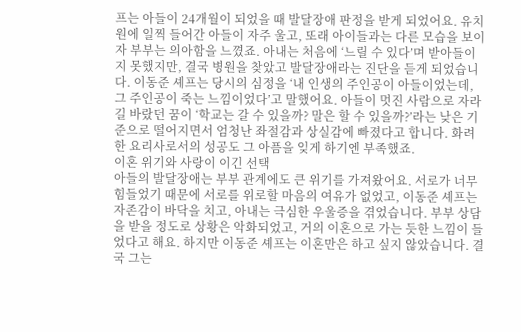프는 아들이 24개월이 되었을 때 발달장애 판정을 받게 되었어요. 유치원에 일찍 들어간 아들이 자주 울고, 또래 아이들과는 다른 모습을 보이자 부부는 의아함을 느꼈죠. 아내는 처음에 ‘느릴 수 있다’며 받아들이지 못했지만, 결국 병원을 찾았고 발달장애라는 진단을 듣게 되었습니다. 이동준 셰프는 당시의 심정을 ‘내 인생의 주인공이 아들이었는데, 그 주인공이 죽는 느낌이었다’고 말했어요. 아들이 멋진 사람으로 자라길 바랐던 꿈이 ‘학교는 갈 수 있을까? 말은 할 수 있을까?’라는 낮은 기준으로 떨어지면서 엄청난 좌절감과 상실감에 빠졌다고 합니다. 화려한 요리사로서의 성공도 그 아픔을 잊게 하기엔 부족했죠.
이혼 위기와 사랑이 이긴 선택
아들의 발달장애는 부부 관계에도 큰 위기를 가져왔어요. 서로가 너무 힘들었기 때문에 서로를 위로할 마음의 여유가 없었고, 이동준 셰프는 자존감이 바닥을 치고, 아내는 극심한 우울증을 겪었습니다. 부부 상담을 받을 정도로 상황은 악화되었고, 거의 이혼으로 가는 듯한 느낌이 들었다고 해요. 하지만 이동준 셰프는 이혼만은 하고 싶지 않았습니다. 결국 그는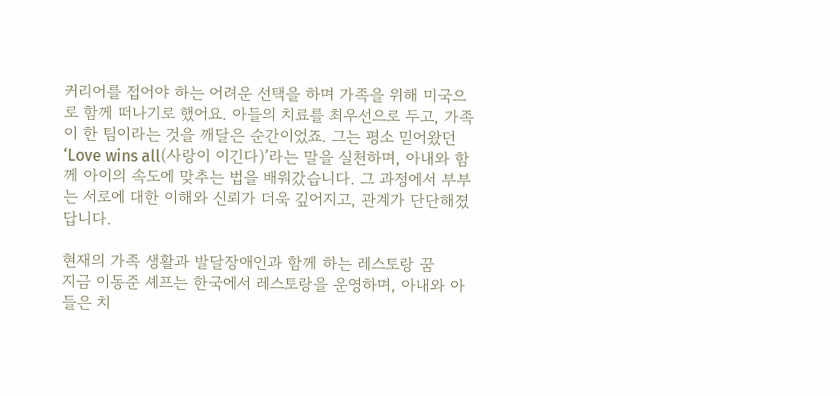커리어를 접어야 하는 어려운 선택을 하며 가족을 위해 미국으로 함께 떠나기로 했어요. 아들의 치료를 최우선으로 두고, 가족이 한 팀이라는 것을 깨달은 순간이었죠. 그는 평소 믿어왔던 ‘Love wins all(사랑이 이긴다)’라는 말을 실천하며, 아내와 함께 아이의 속도에 맞추는 법을 배워갔습니다. 그 과정에서 부부는 서로에 대한 이해와 신뢰가 더욱 깊어지고, 관계가 단단해졌답니다.

현재의 가족 생활과 발달장애인과 함께 하는 레스토랑 꿈
지금 이동준 셰프는 한국에서 레스토랑을 운영하며, 아내와 아들은 치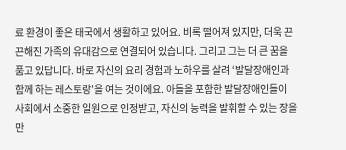료 환경이 좋은 태국에서 생활하고 있어요. 비록 떨어져 있지만, 더욱 끈끈해진 가족의 유대감으로 연결되어 있습니다. 그리고 그는 더 큰 꿈을 품고 있답니다. 바로 자신의 요리 경험과 노하우를 살려 ‘발달장애인과 함께 하는 레스토랑’을 여는 것이에요. 아들을 포함한 발달장애인들이 사회에서 소중한 일원으로 인정받고, 자신의 능력을 발휘할 수 있는 장을 만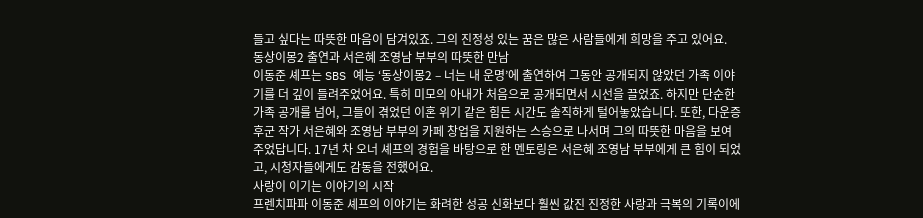들고 싶다는 따뜻한 마음이 담겨있죠. 그의 진정성 있는 꿈은 많은 사람들에게 희망을 주고 있어요.
동상이몽2 출연과 서은혜 조영남 부부의 따뜻한 만남
이동준 셰프는 SBS 예능 ‘동상이몽2 – 너는 내 운명’에 출연하여 그동안 공개되지 않았던 가족 이야기를 더 깊이 들려주었어요. 특히 미모의 아내가 처음으로 공개되면서 시선을 끌었죠. 하지만 단순한 가족 공개를 넘어, 그들이 겪었던 이혼 위기 같은 힘든 시간도 솔직하게 털어놓았습니다. 또한, 다운증후군 작가 서은혜와 조영남 부부의 카페 창업을 지원하는 스승으로 나서며 그의 따뜻한 마음을 보여주었답니다. 17년 차 오너 셰프의 경험을 바탕으로 한 멘토링은 서은혜 조영남 부부에게 큰 힘이 되었고, 시청자들에게도 감동을 전했어요.
사랑이 이기는 이야기의 시작
프렌치파파 이동준 셰프의 이야기는 화려한 성공 신화보다 훨씬 값진 진정한 사랑과 극복의 기록이에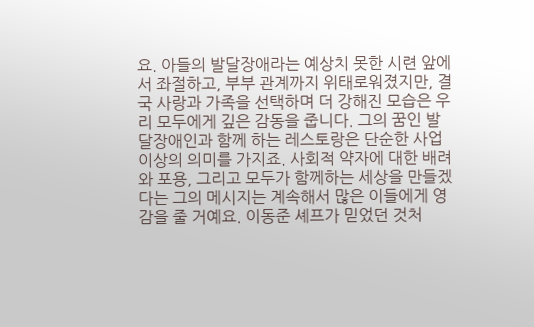요. 아들의 발달장애라는 예상치 못한 시련 앞에서 좌절하고, 부부 관계까지 위태로워졌지만, 결국 사랑과 가족을 선택하며 더 강해진 모습은 우리 모두에게 깊은 감동을 줍니다. 그의 꿈인 발달장애인과 함께 하는 레스토랑은 단순한 사업 이상의 의미를 가지죠. 사회적 약자에 대한 배려와 포용, 그리고 모두가 함께하는 세상을 만들겠다는 그의 메시지는 계속해서 많은 이들에게 영감을 줄 거예요. 이동준 셰프가 믿었던 것처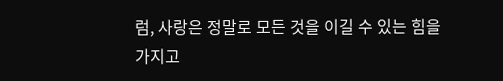럼, 사랑은 정말로 모든 것을 이길 수 있는 힘을 가지고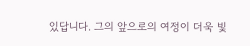있답니다. 그의 앞으로의 여정이 더욱 빛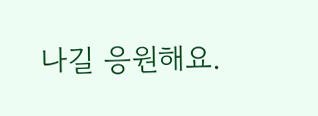나길 응원해요.